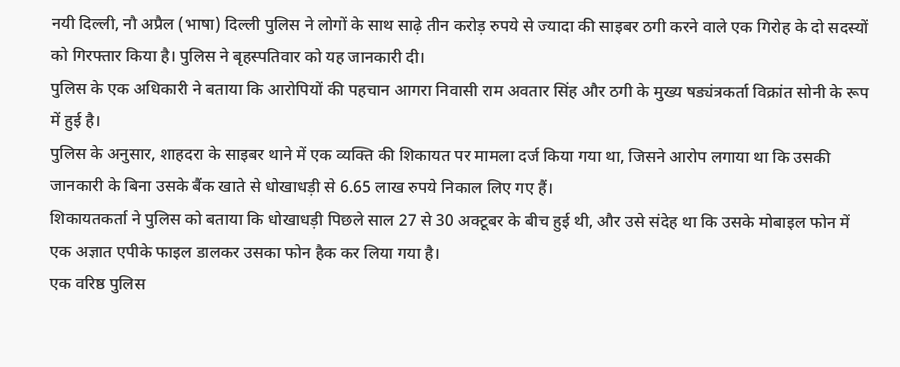नयी दिल्ली, नौ अप्रैल (भाषा) दिल्ली पुलिस ने लोगों के साथ साढ़े तीन करोड़ रुपये से ज्यादा की साइबर ठगी करने वाले एक गिरोह के दो सदस्यों को गिरफ्तार किया है। पुलिस ने बृहस्पतिवार को यह जानकारी दी।
पुलिस के एक अधिकारी ने बताया कि आरोपियों की पहचान आगरा निवासी राम अवतार सिंह और ठगी के मुख्य षड्यंत्रकर्ता विक्रांत सोनी के रूप में हुई है।
पुलिस के अनुसार, शाहदरा के साइबर थाने में एक व्यक्ति की शिकायत पर मामला दर्ज किया गया था, जिसने आरोप लगाया था कि उसकी जानकारी के बिना उसके बैंक खाते से धोखाधड़ी से 6.65 लाख रुपये निकाल लिए गए हैं।
शिकायतकर्ता ने पुलिस को बताया कि धोखाधड़ी पिछले साल 27 से 30 अक्टूबर के बीच हुई थी, और उसे संदेह था कि उसके मोबाइल फोन में एक अज्ञात एपीके फाइल डालकर उसका फोन हैक कर लिया गया है।
एक वरिष्ठ पुलिस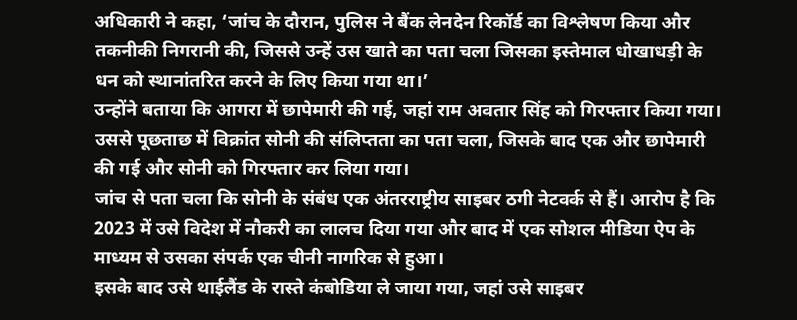अधिकारी ने कहा, ‘जांच के दौरान, पुलिस ने बैंक लेनदेन रिकॉर्ड का विश्लेषण किया और तकनीकी निगरानी की, जिससे उन्हें उस खाते का पता चला जिसका इस्तेमाल धोखाधड़ी के धन को स्थानांतरित करने के लिए किया गया था।’
उन्होंने बताया कि आगरा में छापेमारी की गई, जहां राम अवतार सिंह को गिरफ्तार किया गया। उससे पूछताछ में विक्रांत सोनी की संलिप्तता का पता चला, जिसके बाद एक और छापेमारी की गई और सोनी को गिरफ्तार कर लिया गया।
जांच से पता चला कि सोनी के संबंध एक अंतरराष्ट्रीय साइबर ठगी नेटवर्क से हैं। आरोप है कि 2023 में उसे विदेश में नौकरी का लालच दिया गया और बाद में एक सोशल मीडिया ऐप के माध्यम से उसका संपर्क एक चीनी नागरिक से हुआ।
इसके बाद उसे थाईलैंड के रास्ते कंबोडिया ले जाया गया, जहां उसे साइबर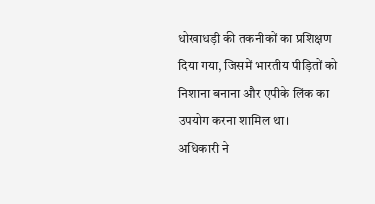धोखाधड़ी की तकनीकों का प्रशिक्षण दिया गया, जिसमें भारतीय पीड़ितों को निशाना बनाना और एपीके लिंक का उपयोग करना शामिल था।
अधिकारी ने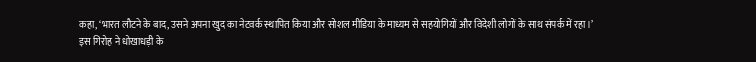कहा, ‘भारत लौटने के बाद, उसने अपना खुद का नेटवर्क स्थापित किया और सोशल मीडिया के माध्यम से सहयोगियों और विदेशी लोगों के साथ संपर्क में रहा।’
इस गिरोह ने धोखाधड़ी के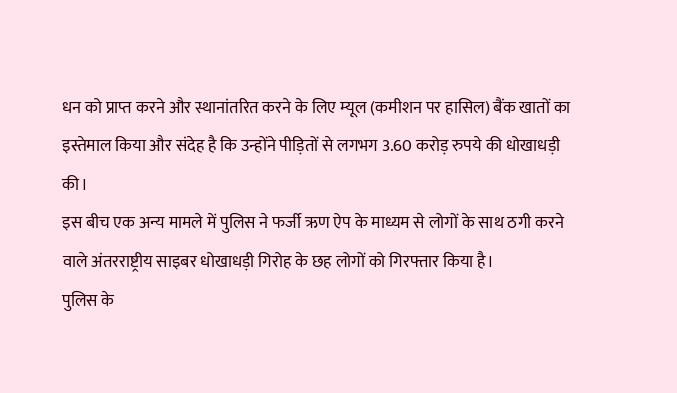धन को प्राप्त करने और स्थानांतरित करने के लिए म्यूल (कमीशन पर हासिल) बैंक खातों का इस्तेमाल किया और संदेह है कि उन्होंने पीड़ितों से लगभग 3.60 करोड़ रुपये की धोखाधड़ी की।
इस बीच एक अन्य मामले में पुलिस ने फर्जी ऋण ऐप के माध्यम से लोगों के साथ ठगी करने वाले अंतरराष्ट्रीय साइबर धोखाधड़ी गिरोह के छह लोगों को गिरफ्तार किया है।
पुलिस के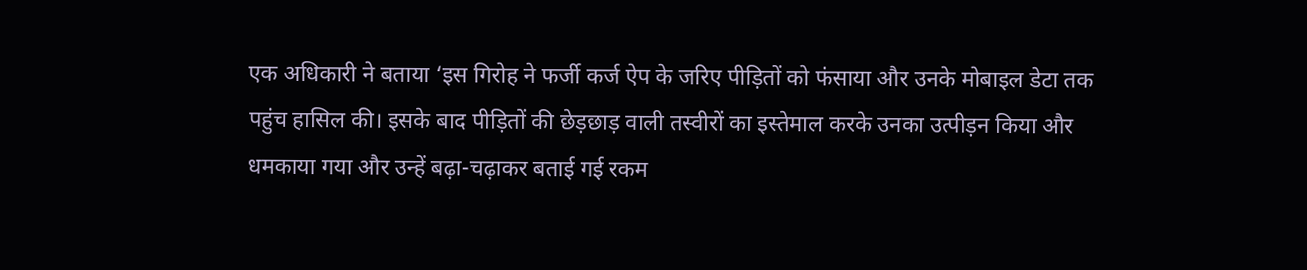एक अधिकारी ने बताया ‘इस गिरोह ने फर्जी कर्ज ऐप के जरिए पीड़ितों को फंसाया और उनके मोबाइल डेटा तक पहुंच हासिल की। इसके बाद पीड़ितों की छेड़छाड़ वाली तस्वीरों का इस्तेमाल करके उनका उत्पीड़न किया और धमकाया गया और उन्हें बढ़ा-चढ़ाकर बताई गई रकम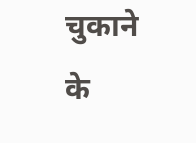चुकाने के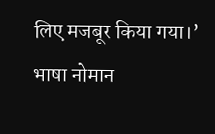लिए मजबूर किया गया।’
भाषा नोमान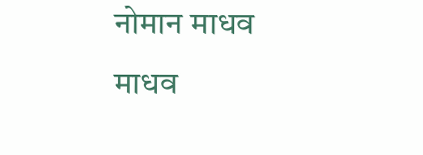नोमान माधव
माधव